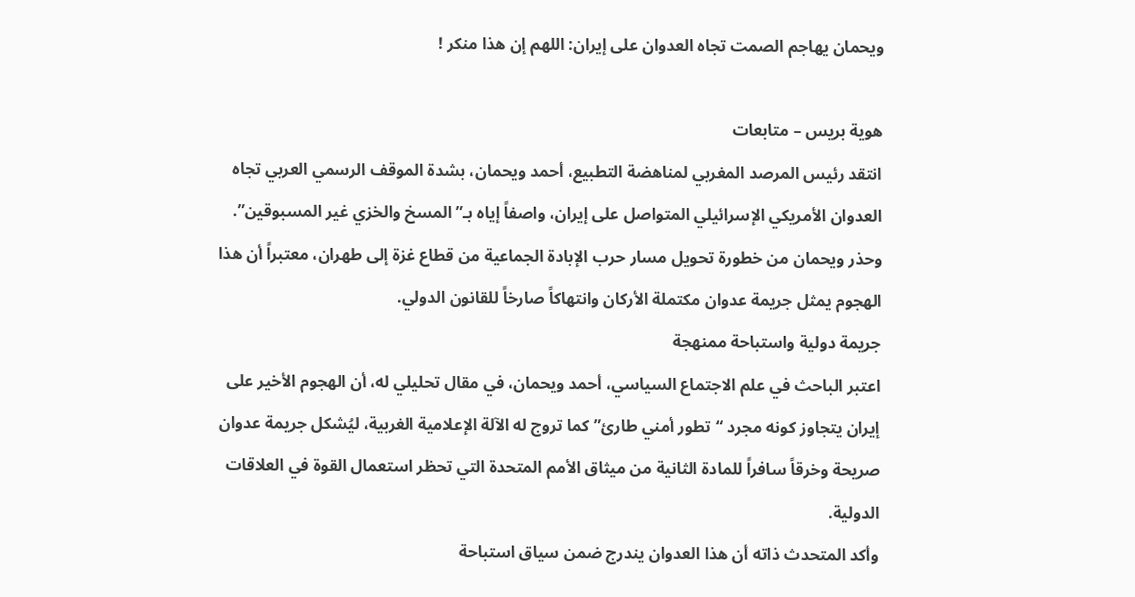ويحمان يهاجم الصمت تجاه العدوان على إيران: اللهم إن هذا منكر !

هوية بريس – متابعات
انتقد رئيس المرصد المغربي لمناهضة التطبيع، أحمد ويحمان، بشدة الموقف الرسمي العربي تجاه العدوان الأمريكي الإسرائيلي المتواصل على إيران، واصفاً إياه بـ”المسخ والخزي غير المسبوقين”. وحذر ويحمان من خطورة تحويل مسار حرب الإبادة الجماعية من قطاع غزة إلى طهران، معتبراً أن هذا الهجوم يمثل جريمة عدوان مكتملة الأركان وانتهاكاً صارخاً للقانون الدولي.
جريمة دولية واستباحة ممنهجة
اعتبر الباحث في علم الاجتماع السياسي، أحمد ويحمان، في مقال تحليلي له، أن الهجوم الأخير على إيران يتجاوز كونه مجرد “تطور أمني طارئ” كما تروج له الآلة الإعلامية الغربية، ليُشكل جريمة عدوان صريحة وخرقاً سافراً للمادة الثانية من ميثاق الأمم المتحدة التي تحظر استعمال القوة في العلاقات الدولية.
وأكد المتحدث ذاته أن هذا العدوان يندرج ضمن سياق استباحة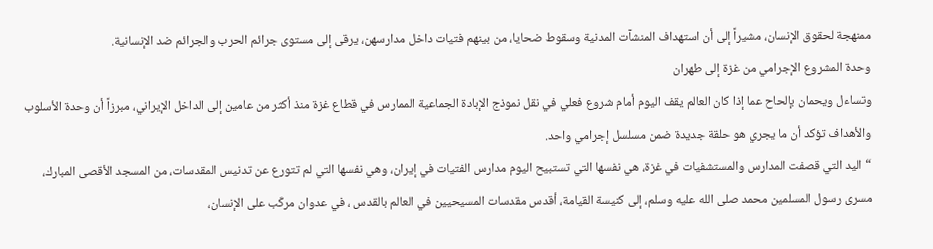ممنهجة لحقوق الإنسان، مشيراً إلى أن استهداف المنشآت المدنية وسقوط ضحايا، من بينهم فتيات داخل مدارسهن، يرقى إلى مستوى جرائم الحرب والجرائم ضد الإنسانية.
وحدة المشروع الإجرامي من غزة إلى طهران
وتساءل ويحمان بإلحاح عما إذا كان العالم يقف اليوم أمام شروع فعلي في نقل نموذج الإبادة الجماعية الممارس في قطاع غزة منذ أكثر من عامين إلى الداخل الإيراني، مبرزاً أن وحدة الأسلوب والأهداف تؤكد أن ما يجري هو حلقة جديدة ضمن مسلسل إجرامي واحد.
“اليد التي قصفت المدارس والمستشفيات في غزة، هي نفسها التي تستبيح اليوم مدارس الفتيات في إيران، وهي نفسها التي لم تتورع عن تدنيس المقدسات، من المسجد الأقصى المبارك، مسرى رسول المسلمين محمد صلى الله عليه وسلم، إلى كنيسة القيامة، أقدس مقدسات المسيحيين في العالم بالقدس ، في عدوان مركّب على الإنسان،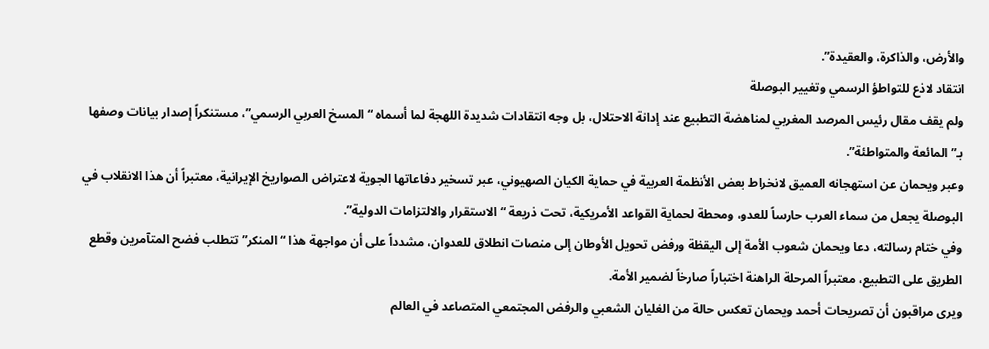والأرض، والذاكرة، والعقيدة”.
انتقاد لاذع للتواطؤ الرسمي وتغيير البوصلة
ولم يقف مقال رئيس المرصد المغربي لمناهضة التطبيع عند إدانة الاحتلال، بل وجه انتقادات شديدة اللهجة لما أسماه “المسخ العربي الرسمي”، مستنكراً إصدار بيانات وصفها بـ”المائعة والمتواطئة”.
وعبر ويحمان عن استهجانه العميق لانخراط بعض الأنظمة العربية في حماية الكيان الصهيوني، عبر تسخير دفاعاتها الجوية لاعتراض الصواريخ الإيرانية، معتبراً أن هذا الانقلاب في البوصلة يجعل من سماء العرب حارساً للعدو، ومحطة لحماية القواعد الأمريكية، تحت ذريعة “الاستقرار والالتزامات الدولية”.
وفي ختام رسالته، دعا ويحمان شعوب الأمة إلى اليقظة ورفض تحويل الأوطان إلى منصات انطلاق للعدوان، مشدداً على أن مواجهة هذا “المنكر” تتطلب فضح المتآمرين وقطع الطريق على التطبيع، معتبراً المرحلة الراهنة اختباراً صارخاً لضمير الأمة.
ويرى مراقبون أن تصريحات أحمد ويحمان تعكس حالة من الغليان الشعبي والرفض المجتمعي المتصاعد في العالم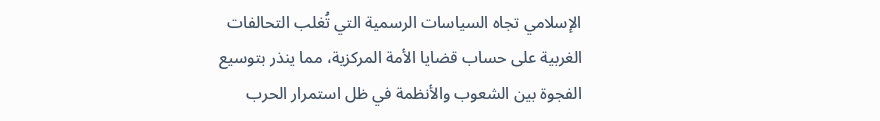الإسلامي تجاه السياسات الرسمية التي تُغلب التحالفات الغربية على حساب قضايا الأمة المركزية، مما ينذر بتوسيع الفجوة بين الشعوب والأنظمة في ظل استمرار الحرب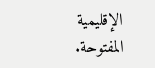الإقليمية المفتوحة.